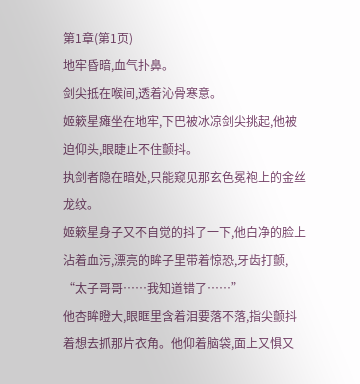第1章(第1页)
地牢昏暗,血气扑鼻。
剑尖抵在喉间,透着沁骨寒意。
姬簌星瘫坐在地牢,下巴被冰凉剑尖挑起,他被迫仰头,眼睫止不住颤抖。
执剑者隐在暗处,只能窥见那玄色冕袍上的金丝龙纹。
姬簌星身子又不自觉的抖了一下,他白净的脸上沾着血污,漂亮的眸子里带着惊恐,牙齿打颤,
“太子哥哥……我知道错了……”
他杏眸瞪大,眼眶里含着泪要落不落,指尖颤抖着想去抓那片衣角。他仰着脑袋,面上又惧又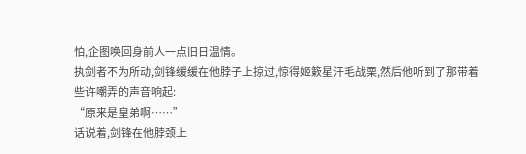怕,企图唤回身前人一点旧日温情。
执剑者不为所动,剑锋缓缓在他脖子上掠过,惊得姬簌星汗毛战栗,然后他听到了那带着些许嘲弄的声音响起:
“原来是皇弟啊……”
话说着,剑锋在他脖颈上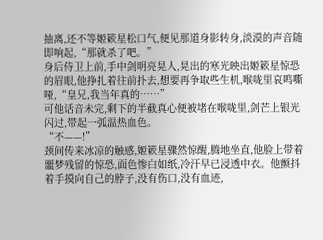抽离,还不等姬簌星松口气,便见那道身影转身,淡漠的声音随即响起,“那就杀了吧。”
身后侍卫上前,手中剑明亮晃人,晃出的寒光映出姬簌星惊恐的眉眼,他挣扎着往前扑去,想要再争取些生机,喉咙里哀鸣嘶哑,“皇兄,我当年真的……”
可他话音未完,剩下的半截真心便被堵在喉咙里,剑芒上银光闪过,带起一弧温热血色。
“不——!”
颈间传来冰凉的触感,姬簌星骤然惊醒,腾地坐直,他脸上带着噩梦残留的惊恐,面色惨白如纸,冷汗早已浸透中衣。他颤抖着手摸向自己的脖子,没有伤口,没有血迹,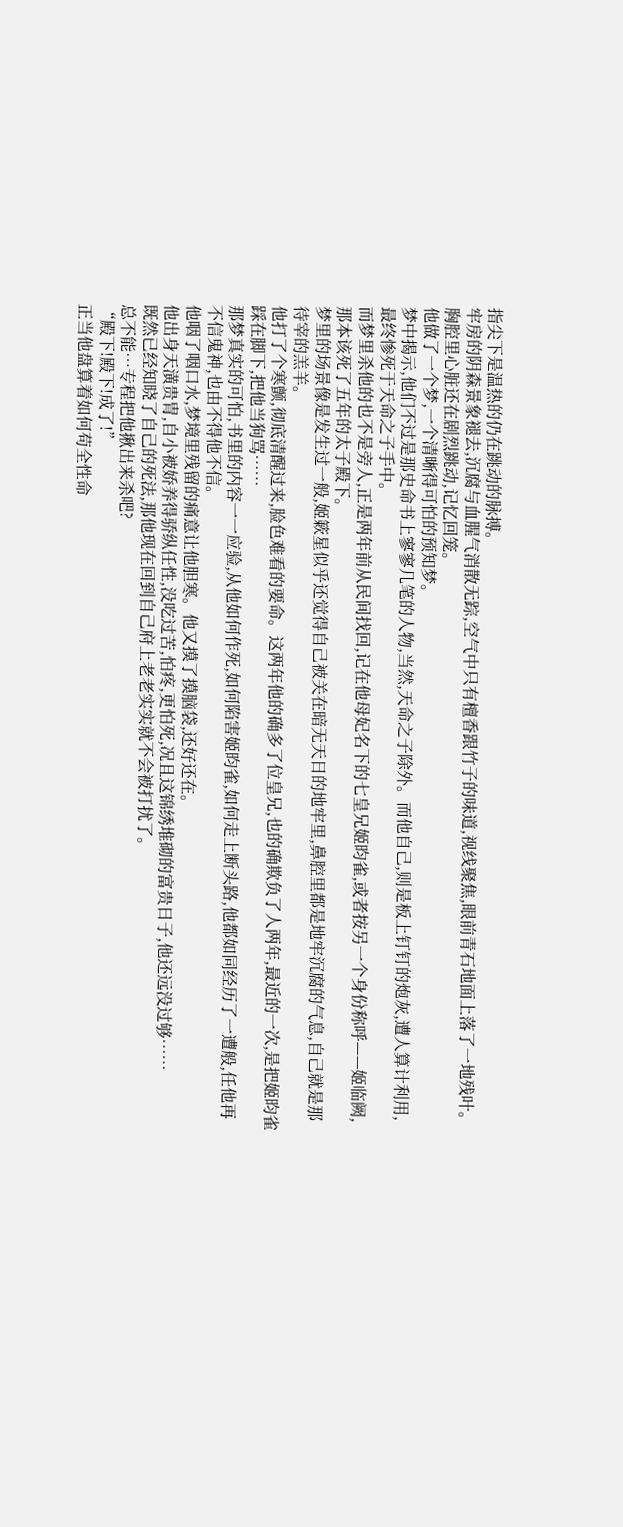指尖下是温热的仍在跳动的脉搏。
牢房的阴森景象褪去,沉腐与血腥气消散无踪,空气中只有檀香跟竹子的味道,视线聚焦,眼前青石地面上落了一地残叶。
胸腔里心脏还在剧烈跳动,记忆回笼。
他做了一个梦,一个清晰得可怕的预知梦。
梦中揭示,他们不过是那史命书上寥寥几笔的人物,当然,天命之子除外。而他自己,则是板上钉钉的炮灰,遭人算计利用,最终惨死于天命之子手中。
而梦里杀他的也不是旁人,正是两年前从民间找回,记在他母妃名下的七皇兄姬昀雀,或者按另一个身份称呼——姬临阙,那本该死了五年的太子殿下。
梦里的场景像是发生过一般,姬簌星似乎还觉得自己被关在暗无天日的地牢里,鼻腔里都是地牢沉腐的气息,自己就是那待宰的羔羊。
他打了个寒颤,彻底清醒过来,脸色难看的要命。这两年他的确多了位皇兄,也的确欺负了人两年,最近的一次,是把姬昀雀踩在脚下,把他当狗骂……
那梦真实的可怕,书里的内容一一应验,从他如何作死,如何陷害姬昀雀,如何走上断头路,他都如同经历了一遭般,任他再不信鬼神,也由不得他不信。
他咽了咽口水,梦境里残留的痛意让他胆寒。他又摸了摸脑袋,还好还在。
他出身天潢贵胄,自小被娇养得骄纵任性,没吃过苦,怕疼,更怕死,况且这锦绣堆砌的富贵日子,他还远没过够……
既然已经知晓了自己的死法,那他现在回到自己府上老老实实就不会被打扰了。
总不能…专程把他揪出来杀吧?
“殿下!殿下!成了!”
正当他盘算着如何苟全性命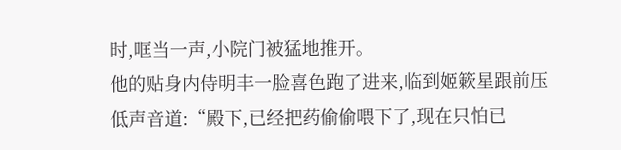时,哐当一声,小院门被猛地推开。
他的贴身内侍明丰一脸喜色跑了进来,临到姬簌星跟前压低声音道:“殿下,已经把药偷偷喂下了,现在只怕已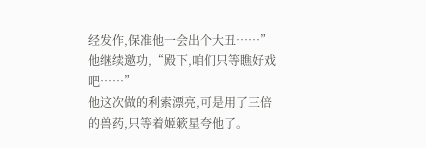经发作,保准他一会出个大丑……”
他继续邀功,“殿下,咱们只等瞧好戏吧……”
他这次做的利索漂亮,可是用了三倍的兽药,只等着姬簌星夸他了。